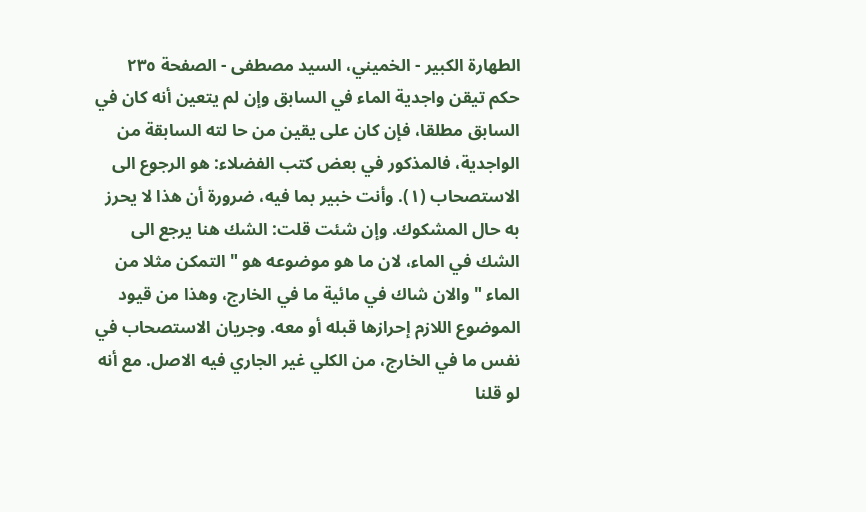الطهارة الكبير - الخميني، السيد مصطفى - الصفحة ٢٣٥
حكم تيقن واجدية الماء في السابق وإن لم يتعين أنه كان في السابق مطلقا، فإن كان على يقين من حا لته السابقة من الواجدية، فالمذكور في بعض كتب الفضلاء: هو الرجوع الى الاستصحاب (١). وأنت خبير بما فيه، ضرورة أن هذا لا يحرز به حال المشكوك. وإن شئت قلت: الشك هنا يرجع الى الشك في الماء، لان ما هو موضوعه هو " التمكن مثلا من الماء " والان شاك في مائية ما في الخارج، وهذا من قيود الموضوع اللازم إحرازها قبله أو معه. وجريان الاستصحاب في نفس ما في الخارج، من الكلي غير الجاري فيه الاصل. مع أنه لو قلنا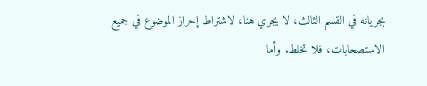بجريانه في القسم الثالث، لا يجري هنا، لاشتراط إحراز الموضوع في جميع الاستصحابات، فلا تخلط. وأما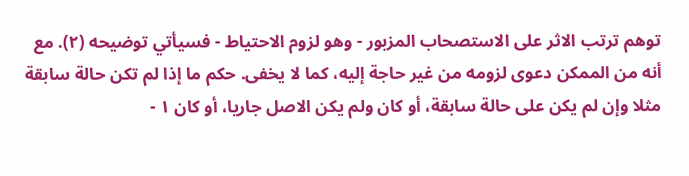توهم ترتب الاثر على الاستصحاب المزبور - وهو لزوم الاحتياط - فسيأتي توضيحه (٢). مع أنه من الممكن دعوى لزومه من غير حاجة إليه، كما لا يخفى. حكم ما إذا لم تكن حالة سابقة مثلا وإن لم يكن على حالة سابقة، أو كان ولم يكن الاصل جاريا، أو كان ١ -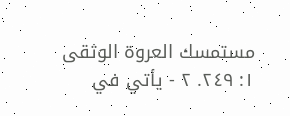مستمسك العروة الوثقى ١: ٢٤٩. ٢ - يأتي في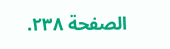الصفحة ٢٣٨.